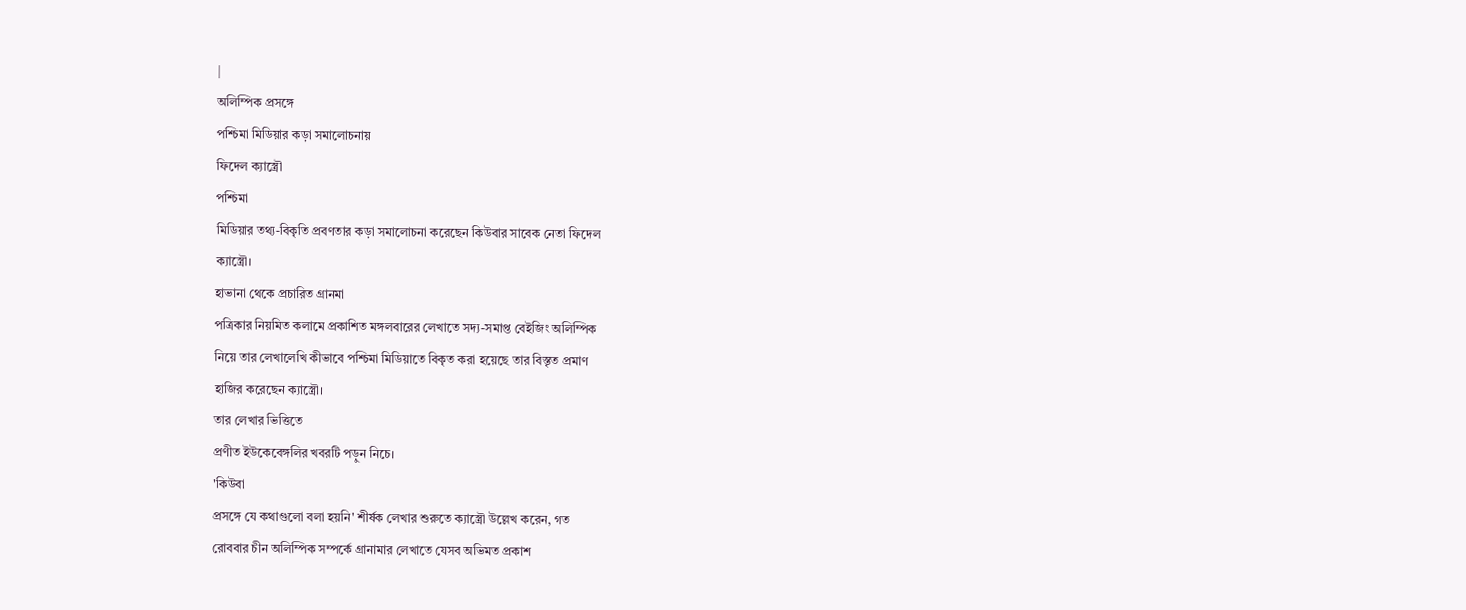|
অলিম্পিক প্রসঙ্গে
পশ্চিমা মিডিয়ার কড়া সমালোচনায়
ফিদেল ক্যাস্ত্রৌ
পশ্চিমা
মিডিয়ার তথ্য-বিকৃতি প্রবণতার কড়া সমালোচনা করেছেন কিউবার সাবেক নেতা ফিদেল
ক্যাস্ত্রৌ।
হাভানা থেকে প্রচারিত গ্রানমা
পত্রিকার নিয়মিত কলামে প্রকাশিত মঙ্গলবারের লেখাতে সদ্য-সমাপ্ত বেইজিং অলিম্পিক
নিয়ে তার লেখালেখি কীভাবে পশ্চিমা মিডিয়াতে বিকৃত করা হয়েছে তার বিস্তৃত প্রমাণ
হাজির করেছেন ক্যাস্ত্রৌ।
তার লেখার ভিত্তিতে
প্রণীত ইউকেবেঙ্গলির খবরটি পড়ুন নিচে।
'কিউবা
প্রসঙ্গে যে কথাগুলো বলা হয়নি' শীর্ষক লেখার শুরুতে ক্যাস্ত্রৌ উল্লেখ করেন, গত
রোববার চীন অলিম্পিক সম্পর্কে গ্রানামার লেখাতে যেসব অভিমত প্রকাশ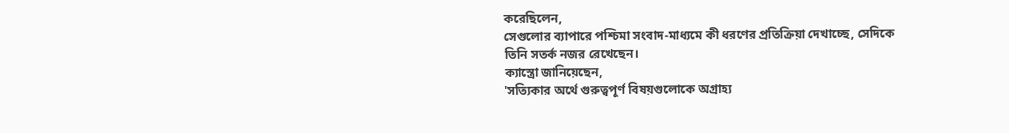করেছিলেন,
সেগুলোর ব্যাপারে পশ্চিমা সংবাদ-মাধ্যমে কী ধরণের প্রতিক্রিয়া দেখাচ্ছে, সেদিকে
তিনি সতর্ক নজর রেখেছেন।
ক্যাস্ত্রো জানিয়েছেন,
'সত্যিকার অর্থে গুরুত্বপূর্ণ বিষয়গুলোকে অগ্রাহ্য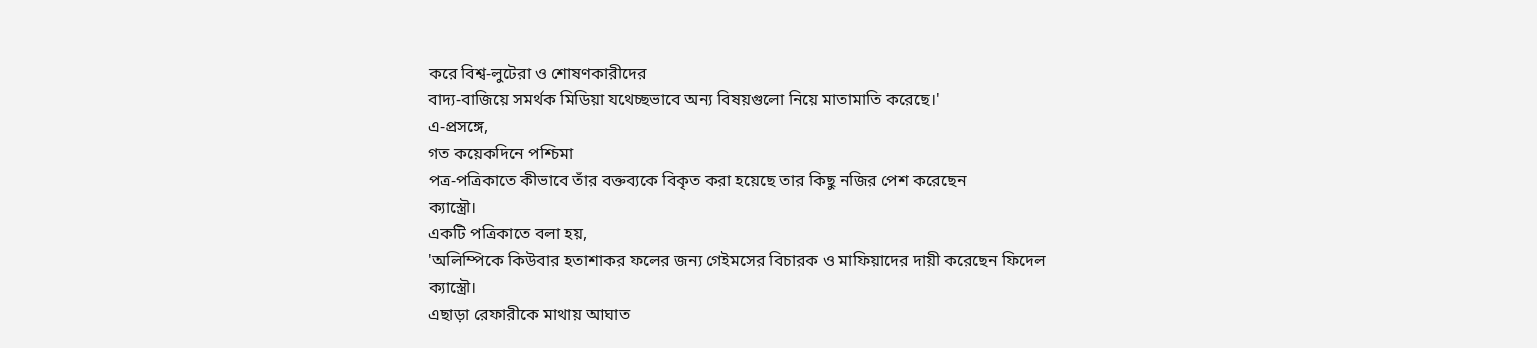করে বিশ্ব-লুটেরা ও শোষণকারীদের
বাদ্য-বাজিয়ে সমর্থক মিডিয়া যথেচ্ছভাবে অন্য বিষয়গুলো নিয়ে মাতামাতি করেছে।'
এ-প্রসঙ্গে,
গত কয়েকদিনে পশ্চিমা
পত্র-পত্রিকাতে কীভাবে তাঁর বক্তব্যকে বিকৃত করা হয়েছে তার কিছু নজির পেশ করেছেন
ক্যাস্ত্রৌ।
একটি পত্রিকাতে বলা হয়,
'অলিম্পিকে কিউবার হতাশাকর ফলের জন্য গেইমসের বিচারক ও মাফিয়াদের দায়ী করেছেন ফিদেল
ক্যাস্ত্রৌ।
এছাড়া রেফারীকে মাথায় আঘাত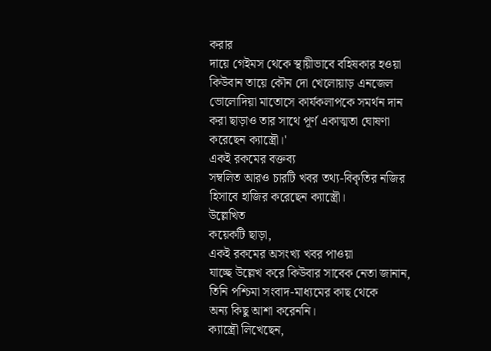করার
দায়ে গেইমস থেকে স্থায়ীভাবে বহিষকার হওয়া কিউবান তায়ে কৌন দো খেলোয়াড় এনজেল
ভোলোদিয়া মাতোসে কার্যকলাপকে সমর্থন দান করা ছাড়াও তার সাথে পূর্ণ একাত্মতা ঘোষণা
করেছেন ক্যাস্ত্রৌ।'
একই রকমের বক্তব্য
সম্বলিত আরও চারটি খবর তথ্য-বিকৃতির নজির হিসাবে হাজির করেছেন ক্যাস্ত্রৌ।
উল্লেখিত
কয়েকটি ছাড়া,
একই রকমের অসংখ্য খবর পাওয়া
যাচ্ছে উল্লেখ করে কিউবার সাবেক নেতা জানান, তিনি পশ্চিমা সংবাদ-মাধ্যমের কাছ থেকে
অন্য কিছু আশা করেননি।
ক্যাস্ত্রৌ লিখেছেন,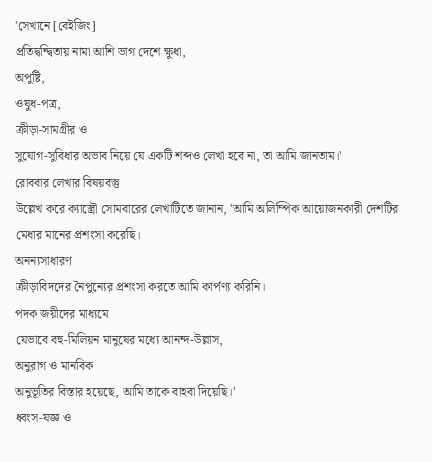'সেখানে [বেইজিং]
প্রতিদ্বন্দ্বিতায় নামা আশি ভাগ দেশে ক্ষুধা,
অপুষ্টি,
ওষুধ-পত্র,
ক্রীড়া-সামগ্রীর ও
সুযোগ-সুবিধার অভাব নিয়ে যে একটি শব্দও লেখা হবে না, তা আমি জানতাম।'
রোববার লেখার বিষয়বস্তু
উল্লেখ করে ক্যাস্ত্রৌ সোমবারের লেখাটিতে জানান, 'আমি অলিম্পিক আয়োজনকারী দেশটির
মেধার মানের প্রশংসা করেছি।
অনন্যসাধারণ
ক্রীড়াবিদদের নৈপুন্যের প্রশংসা করতে আমি কার্পণ্য করিনি।
পদক জয়ীদের মাধ্যমে
যেভাবে বহু-মিলিয়ন মানুষের মধ্যে আনন্দ-উল্লাস,
অনুরাগ ও মানবিক
অনুভূতির বিস্তার হয়েছে, আমি তাকে বাহবা দিয়েছি।'
ধ্বংস-যজ্ঞ ও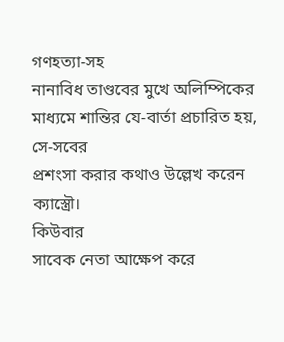গণহত্যা-সহ
নানাবিধ তাণ্ডবের মুখে অলিম্পিকের মাধ্যমে শান্তির যে-বার্তা প্রচারিত হয়, সে-সবের
প্রশংসা করার কথাও উল্লেখ করেন ক্যাস্ত্রৌ।
কিউবার
সাবেক নেতা আক্ষেপ করে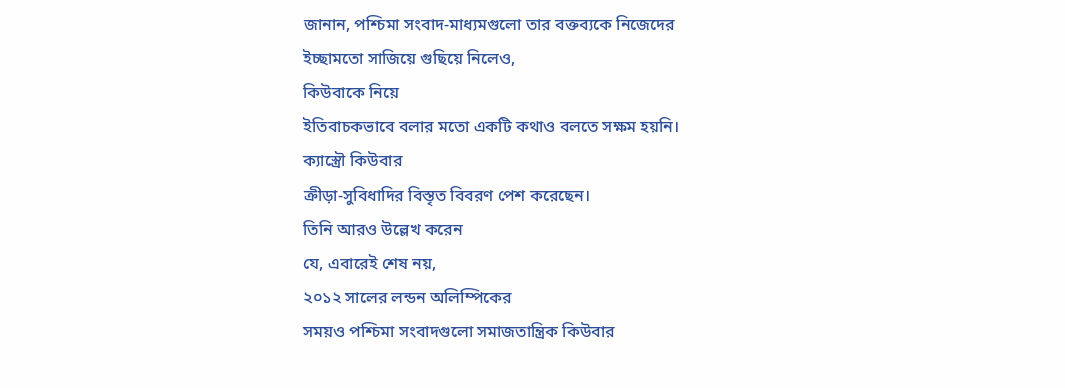জানান, পশ্চিমা সংবাদ-মাধ্যমগুলো তার বক্তব্যকে নিজেদের
ইচ্ছামতো সাজিয়ে গুছিয়ে নিলেও,
কিউবাকে নিয়ে
ইতিবাচকভাবে বলার মতো একটি কথাও বলতে সক্ষম হয়নি।
ক্যাস্ত্রৌ কিউবার
ক্রীড়া-সুবিধাদির বিস্তৃত বিবরণ পেশ করেছেন।
তিনি আরও উল্লেখ করেন
যে, এবারেই শেষ নয়,
২০১২ সালের লন্ডন অলিম্পিকের
সময়ও পশ্চিমা সংবাদগুলো সমাজতান্ত্রিক কিউবার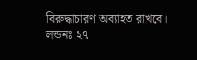বিরুদ্ধাচারণ অব্যাহত রাখবে।
লন্ডনঃ ২৭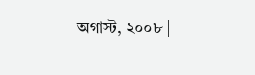অগাস্ট, ২০০৮ |